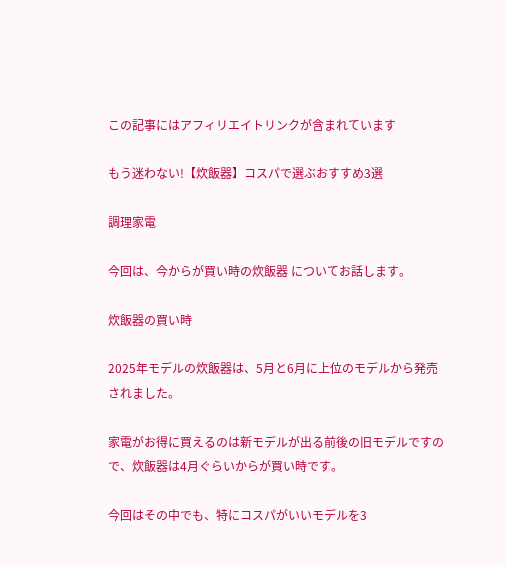この記事にはアフィリエイトリンクが含まれています

もう迷わない!【炊飯器】コスパで選ぶおすすめ3選

調理家電

今回は、今からが買い時の炊飯器 についてお話します。

炊飯器の買い時

2025年モデルの炊飯器は、5月と6月に上位のモデルから発売されました。

家電がお得に買えるのは新モデルが出る前後の旧モデルですので、炊飯器は4月ぐらいからが買い時です。

今回はその中でも、特にコスパがいいモデルを3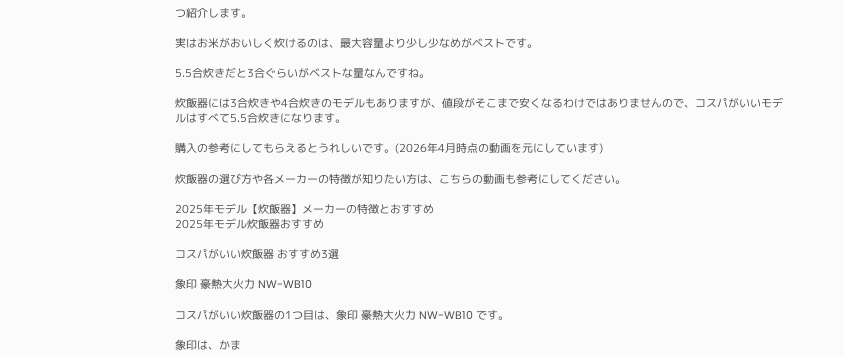つ紹介します。

実はお米がおいしく炊けるのは、最大容量より少し少なめがベストです。

5.5合炊きだと3合ぐらいがベストな量なんですね。

炊飯器には3合炊きや4合炊きのモデルもありますが、値段がそこまで安くなるわけではありませんので、コスパがいいモデルはすべて5.5合炊きになります。

購入の参考にしてもらえるとうれしいです。(2026年4月時点の動画を元にしています)

炊飯器の選び方や各メーカーの特徴が知りたい方は、こちらの動画も参考にしてください。

2025年モデル【炊飯器】メーカーの特徴とおすすめ
2025年モデル炊飯器おすすめ

コスパがいい炊飯器 おすすめ3選

象印 豪熱大火力 NW-WB10

コスパがいい炊飯器の1つ目は、象印 豪熱大火力 NW-WB10 です。

象印は、かま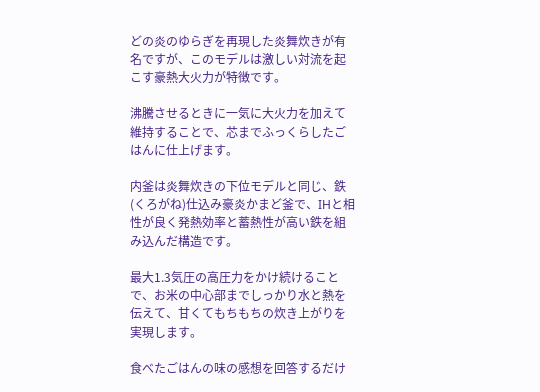どの炎のゆらぎを再現した炎舞炊きが有名ですが、このモデルは激しい対流を起こす豪熱大火力が特徴です。

沸騰させるときに一気に大火力を加えて維持することで、芯までふっくらしたごはんに仕上げます。

内釜は炎舞炊きの下位モデルと同じ、鉄(くろがね)仕込み豪炎かまど釜で、IHと相性が良く発熱効率と蓄熱性が高い鉄を組み込んだ構造です。

最大1.3気圧の高圧力をかけ続けることで、お米の中心部までしっかり水と熱を伝えて、甘くてもちもちの炊き上がりを実現します。

食べたごはんの味の感想を回答するだけ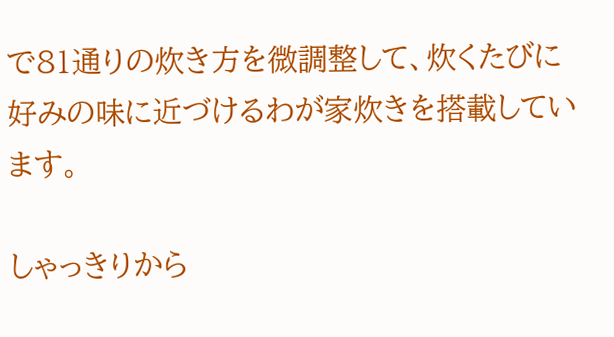で81通りの炊き方を微調整して、炊くたびに好みの味に近づけるわが家炊きを搭載しています。

しゃっきりから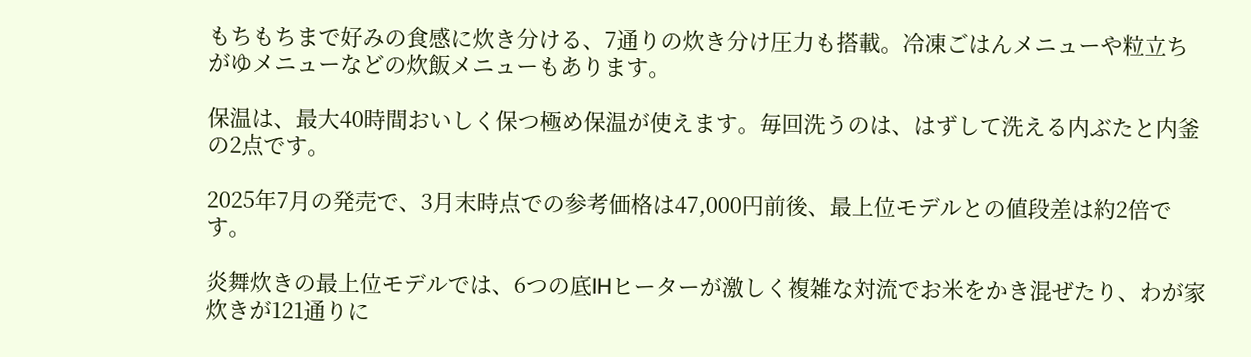もちもちまで好みの食感に炊き分ける、7通りの炊き分け圧力も搭載。冷凍ごはんメニューや粒立ちがゆメニューなどの炊飯メニューもあります。

保温は、最大40時間おいしく保つ極め保温が使えます。毎回洗うのは、はずして洗える内ぶたと内釜の2点です。

2025年7月の発売で、3月末時点での参考価格は47,000円前後、最上位モデルとの値段差は約2倍です。

炎舞炊きの最上位モデルでは、6つの底IHヒーターが激しく複雑な対流でお米をかき混ぜたり、わが家炊きが121通りに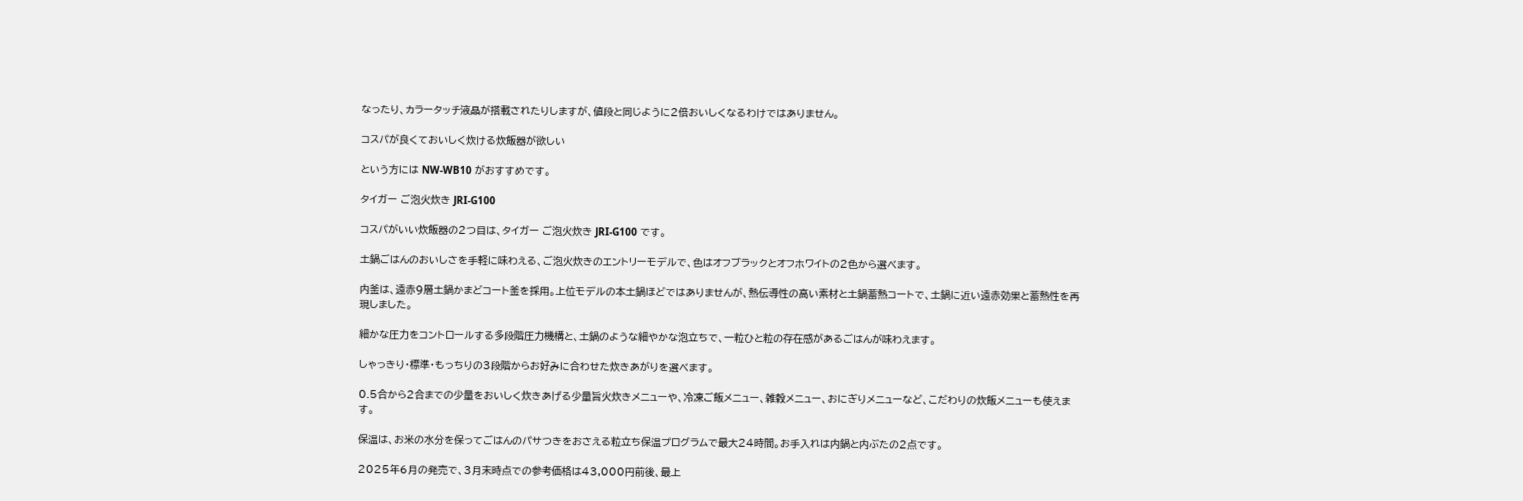なったり、カラータッチ液晶が搭載されたりしますが、値段と同じように2倍おいしくなるわけではありません。

コスパが良くておいしく炊ける炊飯器が欲しい

という方には NW-WB10 がおすすめです。

タイガー ご泡火炊き JRI-G100

コスパがいい炊飯器の2つ目は、タイガー ご泡火炊き JRI-G100 です。

土鍋ごはんのおいしさを手軽に味わえる、ご泡火炊きのエントリーモデルで、色はオフブラックとオフホワイトの2色から選べます。

内釜は、遠赤9層土鍋かまどコート釜を採用。上位モデルの本土鍋ほどではありませんが、熱伝導性の高い素材と土鍋蓄熱コートで、土鍋に近い遠赤効果と蓄熱性を再現しました。

細かな圧力をコントロールする多段階圧力機構と、土鍋のような細やかな泡立ちで、一粒ひと粒の存在感があるごはんが味わえます。

しゃっきり・標準・もっちりの3段階からお好みに合わせた炊きあがりを選べます。

0.5合から2合までの少量をおいしく炊きあげる少量旨火炊きメニューや、冷凍ご飯メニュー、雑穀メニュー、おにぎりメニューなど、こだわりの炊飯メニューも使えます。

保温は、お米の水分を保ってごはんのパサつきをおさえる粒立ち保温プログラムで最大24時間。お手入れは内鍋と内ぶたの2点です。

2025年6月の発売で、3月末時点での参考価格は43,000円前後、最上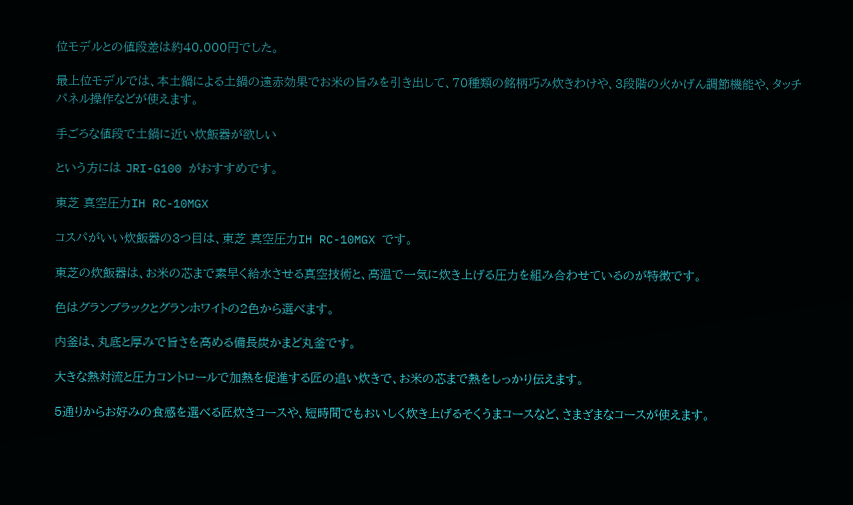位モデルとの値段差は約40,000円でした。

最上位モデルでは、本土鍋による土鍋の遠赤効果でお米の旨みを引き出して、70種類の銘柄巧み炊きわけや、3段階の火かげん調節機能や、タッチパネル操作などが使えます。

手ごろな値段で土鍋に近い炊飯器が欲しい

という方には JRI-G100 がおすすめです。

東芝 真空圧力IH RC-10MGX

コスパがいい炊飯器の3つ目は、東芝 真空圧力IH RC-10MGX です。

東芝の炊飯器は、お米の芯まで素早く給水させる真空技術と、高温で一気に炊き上げる圧力を組み合わせているのが特徴です。

色はグランブラックとグランホワイトの2色から選べます。

内釜は、丸底と厚みで旨さを高める備長炭かまど丸釜です。

大きな熱対流と圧力コントロールで加熱を促進する匠の追い炊きで、お米の芯まで熱をしっかり伝えます。

5通りからお好みの食感を選べる匠炊きコースや、短時間でもおいしく炊き上げるそくうまコースなど、さまざまなコースが使えます。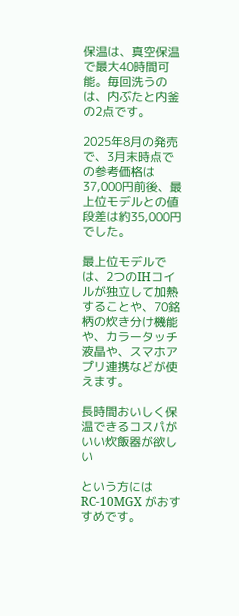保温は、真空保温で最大40時間可能。毎回洗うのは、内ぶたと内釜の2点です。

2025年8月の発売で、3月末時点での参考価格は37,000円前後、最上位モデルとの値段差は約35,000円でした。

最上位モデルでは、2つのIHコイルが独立して加熱することや、70銘柄の炊き分け機能や、カラータッチ液晶や、スマホアプリ連携などが使えます。

長時間おいしく保温できるコスパがいい炊飯器が欲しい

という方には RC-10MGX がおすすめです。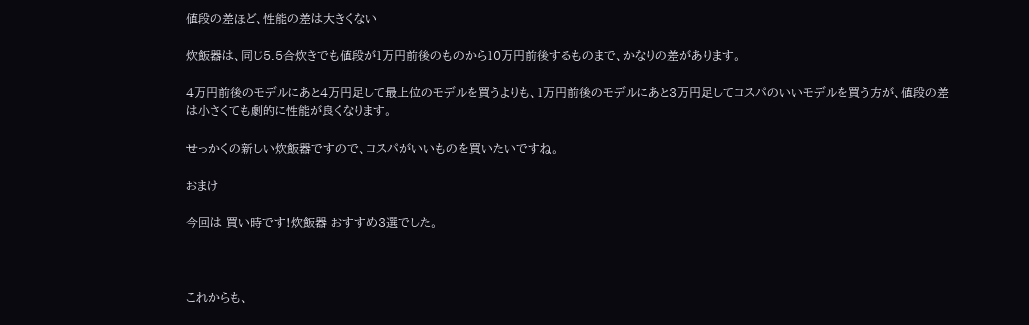値段の差ほど、性能の差は大きくない

炊飯器は、同じ5.5合炊きでも値段が1万円前後のものから10万円前後するものまで、かなりの差があります。

4万円前後のモデルにあと4万円足して最上位のモデルを買うよりも、1万円前後のモデルにあと3万円足してコスパのいいモデルを買う方が、値段の差は小さくても劇的に性能が良くなります。

せっかくの新しい炊飯器ですので、コスパがいいものを買いたいですね。

おまけ

今回は 買い時です!炊飯器 おすすめ3選でした。



これからも、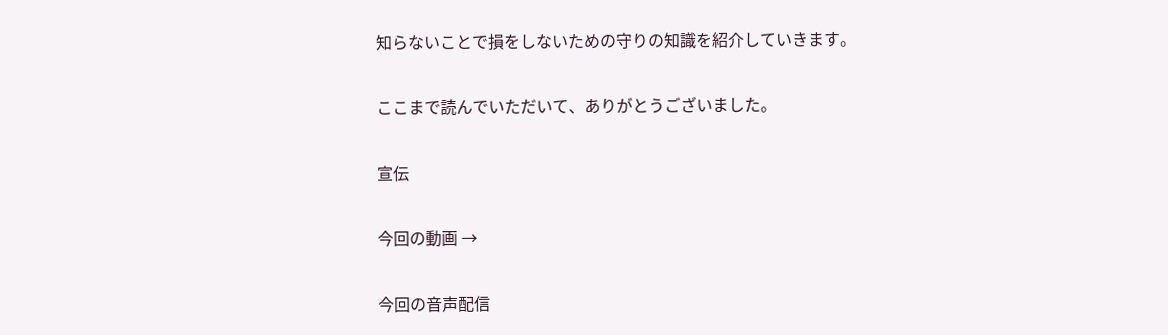知らないことで損をしないための守りの知識を紹介していきます。

ここまで読んでいただいて、ありがとうございました。

宣伝

今回の動画 →

今回の音声配信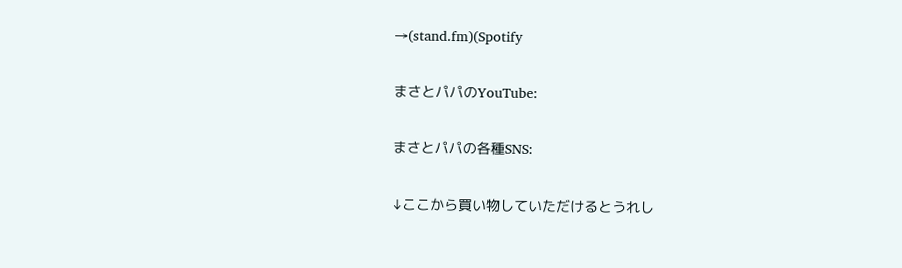→(stand.fm)(Spotify

まさとパパのYouTube:

まさとパパの各種SNS:

↓ここから買い物していただけるとうれし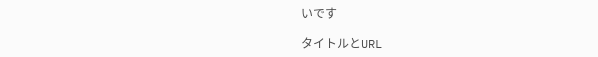いです

タイトルとURL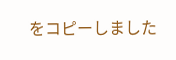をコピーしました